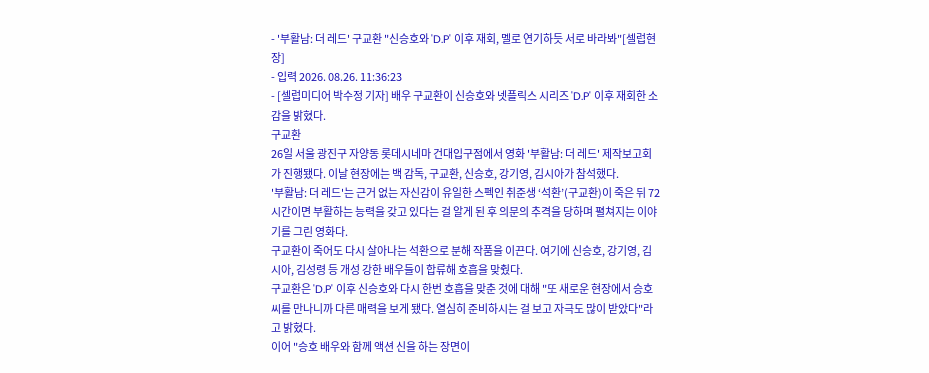- '부활남: 더 레드' 구교환 "신승호와 'D.P' 이후 재회, 멜로 연기하듯 서로 바라봐"[셀럽현장]
- 입력 2026. 08.26. 11:36:23
- [셀럽미디어 박수정 기자] 배우 구교환이 신승호와 넷플릭스 시리즈 'D.P' 이후 재회한 소감을 밝혔다.
구교환
26일 서울 광진구 자양동 롯데시네마 건대입구점에서 영화 '부활남: 더 레드' 제작보고회가 진행됐다. 이날 현장에는 백 감독, 구교환, 신승호, 강기영, 김시아가 참석했다.
'부활남: 더 레드'는 근거 없는 자신감이 유일한 스펙인 취준생 ‘석환’(구교환)이 죽은 뒤 72시간이면 부활하는 능력을 갖고 있다는 걸 알게 된 후 의문의 추격을 당하며 펼쳐지는 이야기를 그린 영화다.
구교환이 죽어도 다시 살아나는 석환으로 분해 작품을 이끈다. 여기에 신승호, 강기영, 김시아, 김성령 등 개성 강한 배우들이 합류해 호흡을 맞췄다.
구교환은 'D.P' 이후 신승호와 다시 한번 호흡을 맞춘 것에 대해 "또 새로운 현장에서 승호 씨를 만나니까 다른 매력을 보게 됐다. 열심히 준비하시는 걸 보고 자극도 많이 받았다"라고 밝혔다.
이어 "승호 배우와 함께 액션 신을 하는 장면이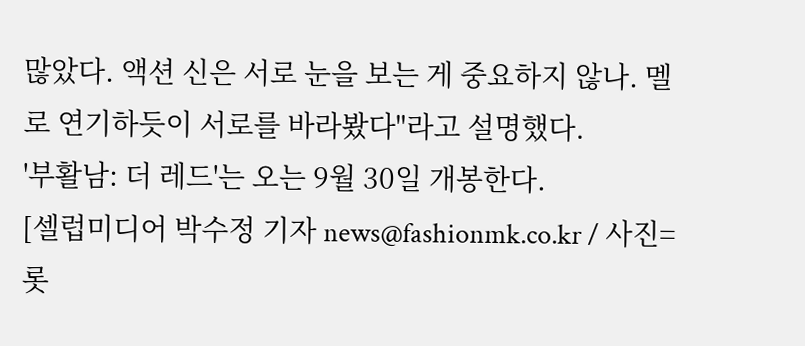많았다. 액션 신은 서로 눈을 보는 게 중요하지 않나. 멜로 연기하듯이 서로를 바라봤다"라고 설명했다.
'부활남: 더 레드'는 오는 9월 30일 개봉한다.
[셀럽미디어 박수정 기자 news@fashionmk.co.kr / 사진=롯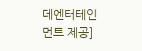데엔터테인먼트 제공]